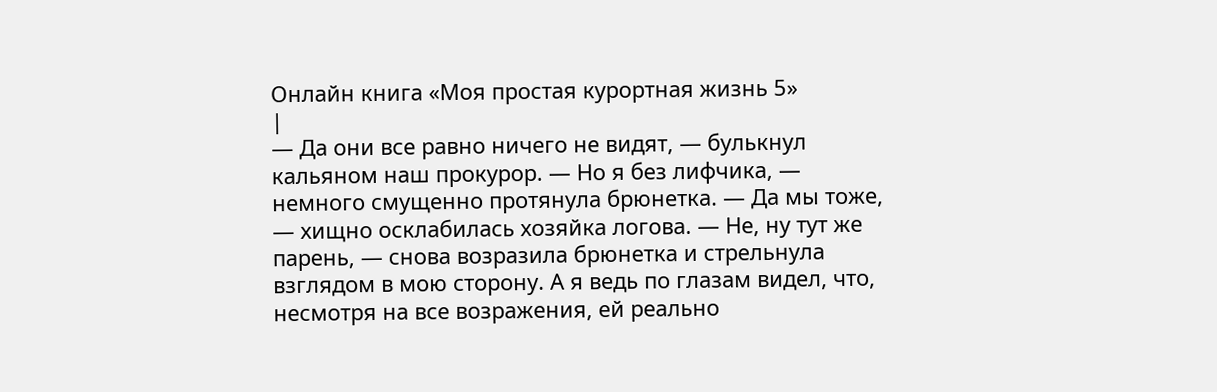Онлайн книга «Моя простая курортная жизнь 5»
|
— Да они все равно ничего не видят, — булькнул кальяном наш прокурор. — Но я без лифчика, — немного смущенно протянула брюнетка. — Да мы тоже, — хищно осклабилась хозяйка логова. — Не, ну тут же парень, — снова возразила брюнетка и стрельнула взглядом в мою сторону. А я ведь по глазам видел, что, несмотря на все возражения, ей реально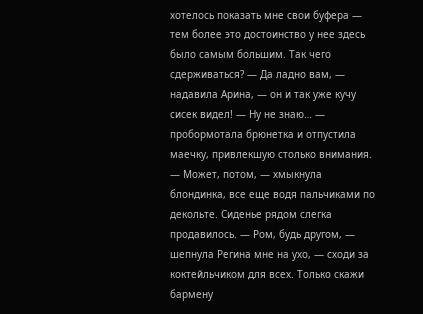хотелось показать мне свои буфера — тем более это достоинство у нее здесь было самым большим. Так чего сдерживаться? — Да ладно вам, — надавила Арина, — он и так уже кучу сисек видел! — Ну не знаю… — пробормотала брюнетка и отпустила маечку, привлекшую столько внимания. — Может, потом, — хмыкнула блондинка, все еще водя пальчиками по декольте. Сиденье рядом слегка продавилось. — Ром, будь другом, — шепнула Регина мне на ухо, — сходи за коктейльчиком для всех. Только скажи бармену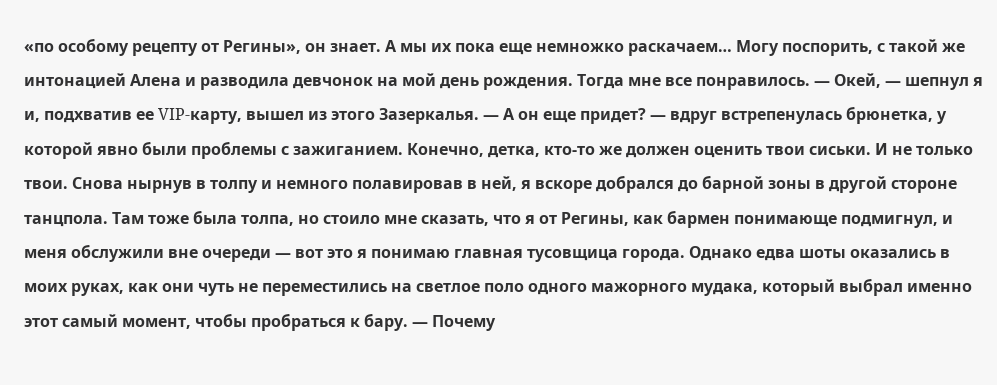«по особому рецепту от Регины», он знает. А мы их пока еще немножко раскачаем… Могу поспорить, с такой же интонацией Алена и разводила девчонок на мой день рождения. Тогда мне все понравилось. — Окей, — шепнул я и, подхватив ее VIP-карту, вышел из этого Зазеркалья. — А он еще придет? — вдруг встрепенулась брюнетка, у которой явно были проблемы с зажиганием. Конечно, детка, кто-то же должен оценить твои сиськи. И не только твои. Снова нырнув в толпу и немного полавировав в ней, я вскоре добрался до барной зоны в другой стороне танцпола. Там тоже была толпа, но стоило мне сказать, что я от Регины, как бармен понимающе подмигнул, и меня обслужили вне очереди — вот это я понимаю главная тусовщица города. Однако едва шоты оказались в моих руках, как они чуть не переместились на светлое поло одного мажорного мудака, который выбрал именно этот самый момент, чтобы пробраться к бару. — Почему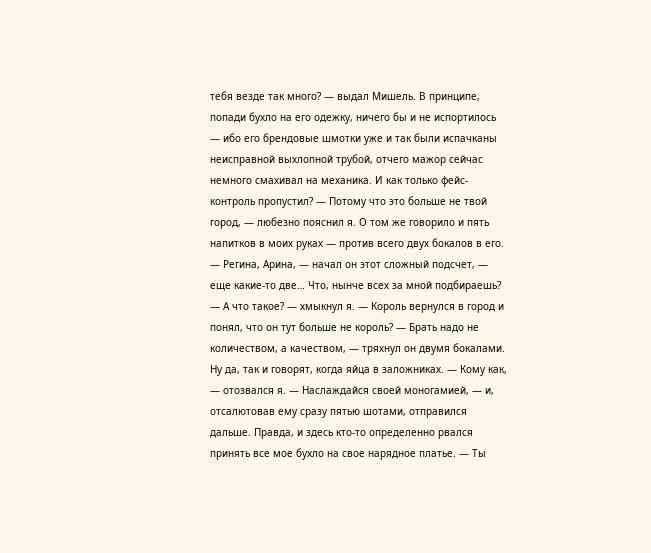тебя везде так много? — выдал Мишель. В принципе, попади бухло на его одежку, ничего бы и не испортилось — ибо его брендовые шмотки уже и так были испачканы неисправной выхлопной трубой, отчего мажор сейчас немного смахивал на механика. И как только фейс-контроль пропустил? — Потому что это больше не твой город, — любезно пояснил я. О том же говорило и пять напитков в моих руках — против всего двух бокалов в его. — Регина, Арина, — начал он этот сложный подсчет, — еще какие-то две… Что, нынче всех за мной подбираешь? — А что такое? — хмыкнул я. — Король вернулся в город и понял, что он тут больше не король? — Брать надо не количеством, а качеством, — тряхнул он двумя бокалами. Ну да, так и говорят, когда яйца в заложниках. — Кому как, — отозвался я. — Наслаждайся своей моногамией, — и, отсалютовав ему сразу пятью шотами, отправился дальше. Правда, и здесь кто-то определенно рвался принять все мое бухло на свое нарядное платье. — Ты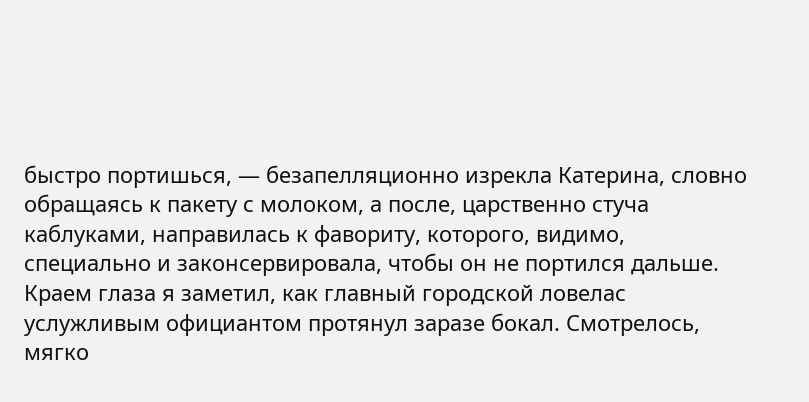быстро портишься, — безапелляционно изрекла Катерина, словно обращаясь к пакету с молоком, а после, царственно стуча каблуками, направилась к фавориту, которого, видимо, специально и законсервировала, чтобы он не портился дальше. Краем глаза я заметил, как главный городской ловелас услужливым официантом протянул заразе бокал. Смотрелось, мягко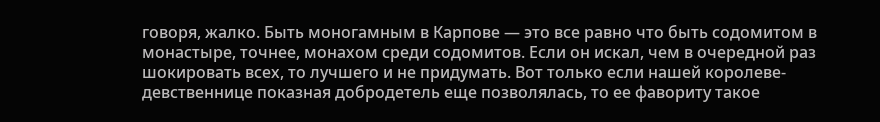говоря, жалко. Быть моногамным в Карпове — это все равно что быть содомитом в монастыре, точнее, монахом среди содомитов. Если он искал, чем в очередной раз шокировать всех, то лучшего и не придумать. Вот только если нашей королеве-девственнице показная добродетель еще позволялась, то ее фавориту такое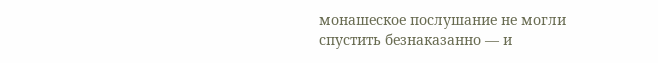монашеское послушание не могли спустить безнаказанно — и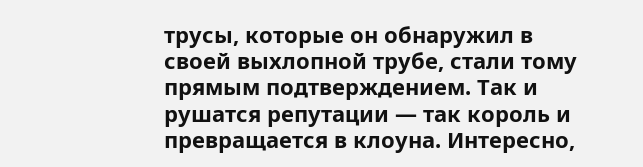трусы, которые он обнаружил в своей выхлопной трубе, стали тому прямым подтверждением. Так и рушатся репутации — так король и превращается в клоуна. Интересно,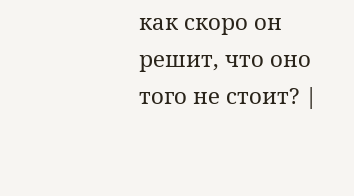как скоро он решит, что оно того не стоит? |